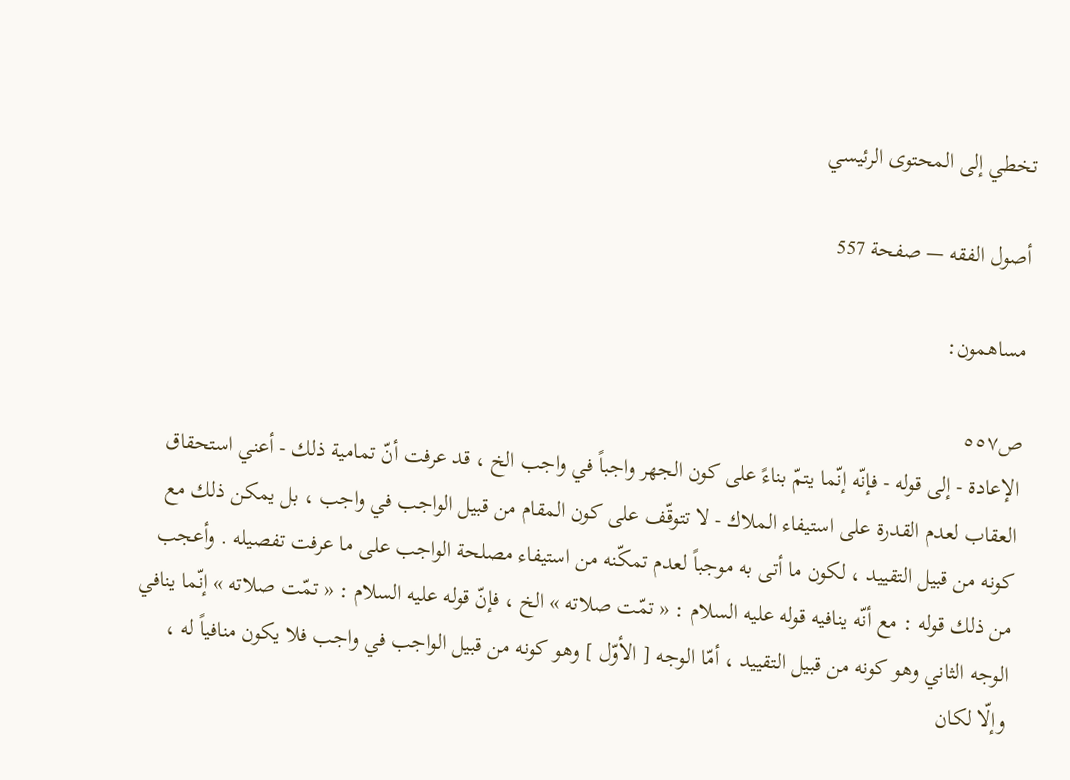تخطي إلى المحتوى الرئيسي

أصول الفقه — صفحة 557

مساهمون:

ص٥٥٧
الإعادة - إلى قوله - فإنّه إنّما يتمّ بناءً على كون الجهر واجباً في واجب الخ ، قد عرفت أنّ تمامية ذلك - أعني استحقاق العقاب لعدم القدرة على استيفاء الملاك - لا تتوقّف على كون المقام من قبيل الواجب في واجب ، بل يمكن ذلك مع كونه من قبيل التقييد ، لكون ما أتى به موجباً لعدم تمكّنه من استيفاء مصلحة الواجب على ما عرفت تفصيله . وأعجب من ذلك قوله : مع أنّه ينافيه قوله عليه السلام : « تمّت صلاته » الخ ، فإنّ قوله عليه السلام : « تمّت صلاته » إنّما ينافي الوجه الثاني وهو كونه من قبيل التقييد ، أمّا الوجه [ الأوّل ] وهو كونه من قبيل الواجب في واجب فلا يكون منافياً له ، وإلّا لكان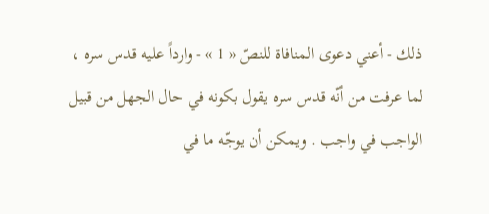ذلك - أعني دعوى المنافاة للنصّ « 1 » - وارداً عليه قدس سره ، لما عرفت من أنّه قدس سره يقول بكونه في حال الجهل من قبيل الواجب في واجب . ويمكن أن يوجّه ما في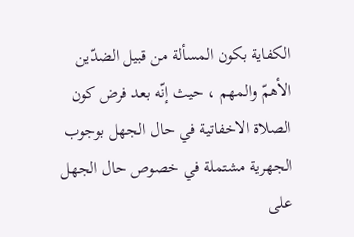الكفاية بكون المسألة من قبيل الضدّين الأهمّ والمهم ، حيث إنّه بعد فرض كون الصلاة الاخفاتية في حال الجهل بوجوب الجهرية مشتملة في خصوص حال الجهل على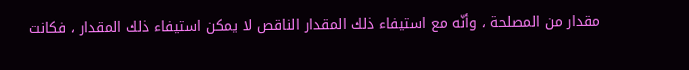مقدار من المصلحة ، وأنّه مع استيفاء ذلك المقدار الناقص لا يمكن استيفاء ذلك المقدار ، فكانت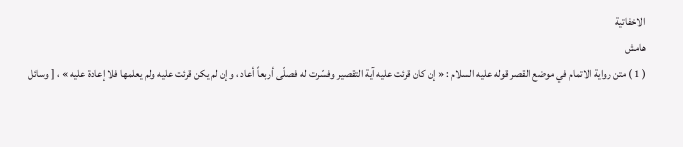الاخفاتية
هامش
( 1 ) متن رواية الاتمام في موضع القصر قوله عليه السلام : « إن كان قرئت عليه آية التقصير وفسّرت له فصلّى أربعاً أعاد ، وإن لم يكن قرئت عليه ولم يعلمها فلا إعادة عليه » ، [ وسائل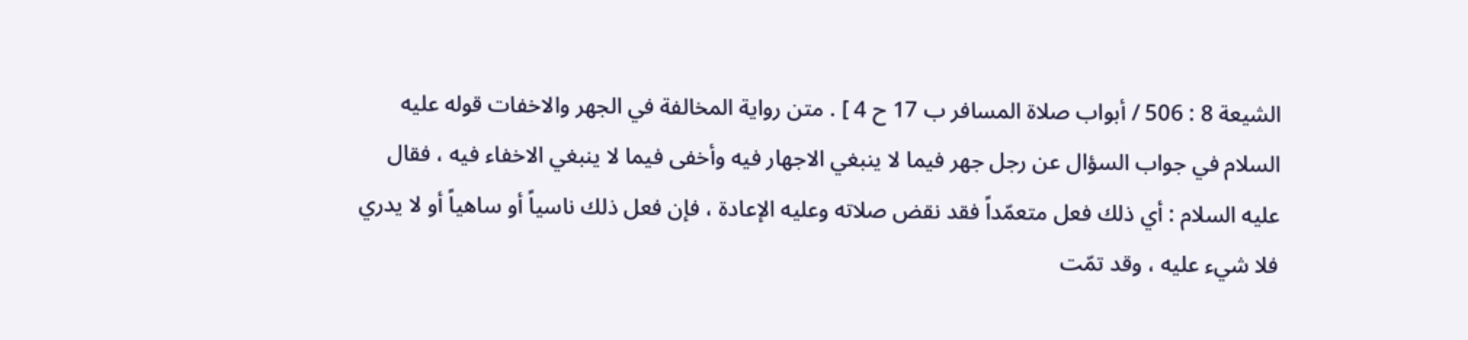الشيعة 8 : 506 / أبواب صلاة المسافر ب 17 ح 4 ] . متن رواية المخالفة في الجهر والاخفات قوله عليه السلام في جواب السؤال عن رجل جهر فيما لا ينبغي الاجهار فيه وأخفى فيما لا ينبغي الاخفاء فيه ، فقال عليه السلام : أي ذلك فعل متعمّداً فقد نقض صلاته وعليه الإعادة ، فإن فعل ذلك ناسياً أو ساهياً أو لا يدري فلا شيء عليه ، وقد تمّت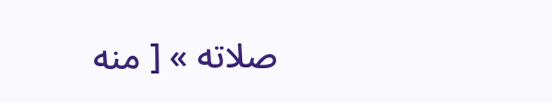صلاته » [ منه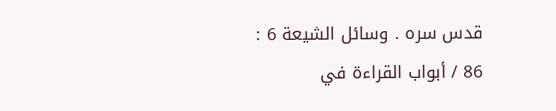قدس سره . وسائل الشيعة 6 : 86 / أبواب القراءة في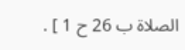الصلاة ب 26 ح 1 ] .